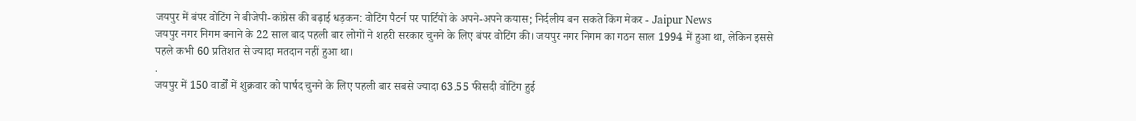जयपुर में बंपर वोटिंग ने बीजेपी-कांग्रेस की बढ़ाई धड़कन: वोटिंग पैटर्न पर पार्टियों के अपने-अपने कयास; निर्दलीय बन सकते किंग मेकर - Jaipur News
जयपुर नगर निगम बनाने के 22 साल बाद पहली बार लोगों ने शहरी सरकार चुनने के लिए बंपर वोटिंग की। जयपुर नगर निगम का गठन साल 1994 में हुआ था, लेकिन इससे पहले कभी 60 प्रतिशत से ज्यादा मतदान नहीं हुआ था।
.
जयपुर में 150 वार्डों में शुक्रवार को पार्षद चुनने के लिए पहली बार सबसे ज्यादा 63.55 फीसदी वोटिंग हुई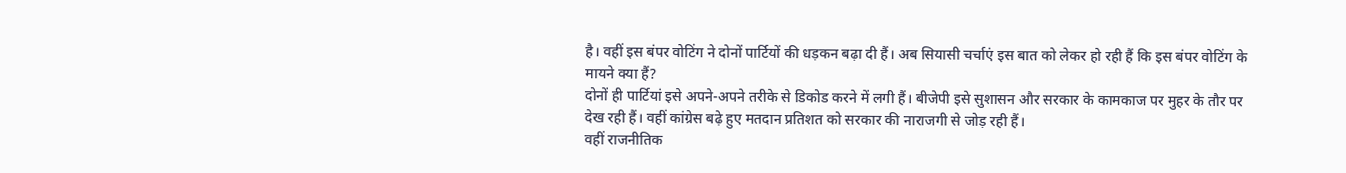है। वहीं इस बंपर वोटिंग ने दोनों पार्टियों की धड़कन बढ़ा दी हैं। अब सियासी चर्चाएं इस बात को लेकर हो रही हैं कि इस बंपर वोटिंग के मायने क्या हैं?
दोनों ही पार्टियां इसे अपने-अपने तरीके से डिकोड करने में लगी हैं। बीजेपी इसे सुशासन और सरकार के कामकाज पर मुहर के तौर पर देख रही हैं। वहीं कांग्रेस बढ़े हुए मतदान प्रतिशत को सरकार की नाराजगी से जोड़ रही हैं।
वहीं राजनीतिक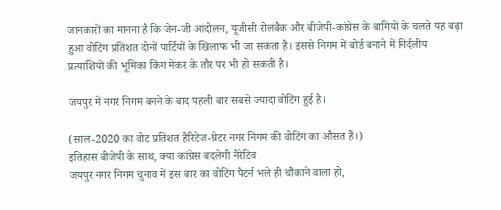जानकारों का मानना है कि जेन-जी आंदोलन, यूजीसी रोलबैक और बीजेपी-कांग्रेस के बागियों के चलते यह बढ़ा हुआ वोटिंग प्रतिशत दोनों पार्टियों के खिलाफ भी जा सकता है। इससे निगम में बोर्ड बनाने में निर्दलीय प्रत्याशियों की भूमिका किंग मेकर के तौर पर भी हो सकती है।

जयपुर में नगर निगम बनने के बाद पहली बार सबसे ज्यादा वोटिंग हुई है।

(साल-2020 का वोट प्रतिशत हैरिटेज-ग्रेटर नगर निगम की वोटिंग का औसत हैं।)
इतिहास बीजेपी के साथ, क्या कांग्रेस बदलेगी नैरेटिव
जयपुर नगर निगम चुनाव में इस बार का वोटिंग पैटर्न भले ही चौंकाने वाला हो,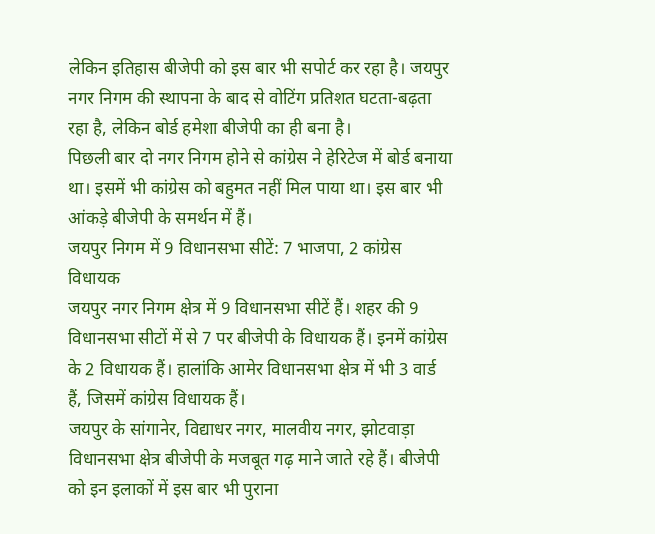लेकिन इतिहास बीजेपी को इस बार भी सपोर्ट कर रहा है। जयपुर नगर निगम की स्थापना के बाद से वोटिंग प्रतिशत घटता-बढ़ता रहा है, लेकिन बोर्ड हमेशा बीजेपी का ही बना है।
पिछली बार दो नगर निगम होने से कांग्रेस ने हेरिटेज में बोर्ड बनाया था। इसमें भी कांग्रेस को बहुमत नहीं मिल पाया था। इस बार भी आंकड़े बीजेपी के समर्थन में हैं।
जयपुर निगम में 9 विधानसभा सीटें: 7 भाजपा, 2 कांग्रेस विधायक
जयपुर नगर निगम क्षेत्र में 9 विधानसभा सीटें हैं। शहर की 9 विधानसभा सीटों में से 7 पर बीजेपी के विधायक हैं। इनमें कांग्रेस के 2 विधायक हैं। हालांकि आमेर विधानसभा क्षेत्र में भी 3 वार्ड हैं, जिसमें कांग्रेस विधायक हैं।
जयपुर के सांगानेर, विद्याधर नगर, मालवीय नगर, झोटवाड़ा विधानसभा क्षेत्र बीजेपी के मजबूत गढ़ माने जाते रहे हैं। बीजेपी को इन इलाकों में इस बार भी पुराना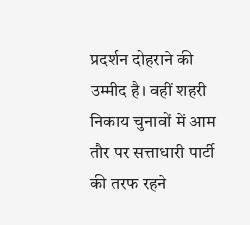प्रदर्शन दोहराने की उम्मीद है। वहीं शहरी निकाय चुनावों में आम तौर पर सत्ताधारी पार्टी की तरफ रहने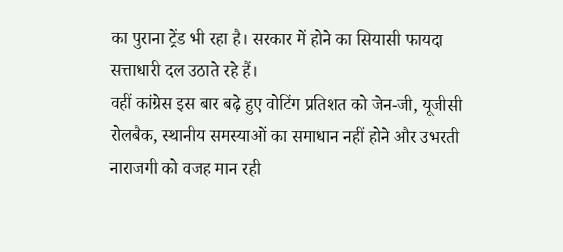का पुराना ट्रेंड भी रहा है। सरकार में होने का सियासी फायदा सत्ताधारी दल उठाते रहे हैं।
वहीं कांग्रेस इस बार बढ़े हुए वोटिंग प्रतिशत को जेन-जी, यूजीसी रोलबैक, स्थानीय समस्याओं का समाधान नहीं होने और उभरती नाराजगी को वजह मान रही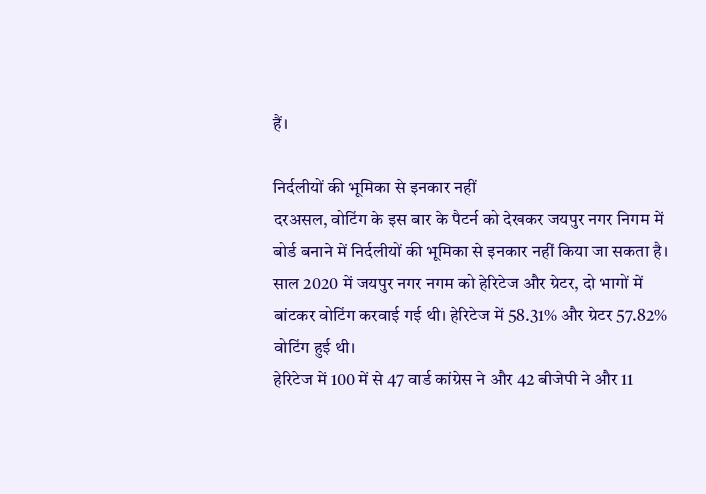हैं।

निर्दलीयों की भूमिका से इनकार नहीं
दरअसल, वोटिंग के इस बार के पैटर्न को देखकर जयपुर नगर निगम में बोर्ड बनाने में निर्दलीयों की भूमिका से इनकार नहीं किया जा सकता है। साल 2020 में जयपुर नगर नगम को हेरिटेज और ग्रेटर, दो भागों में बांटकर वोटिंग करवाई गई थी। हेरिटेज में 58.31% और ग्रेटर 57.82% वोटिंग हुई थी।
हेरिटेज में 100 में से 47 वार्ड कांग्रेस ने और 42 बीजेपी ने और 11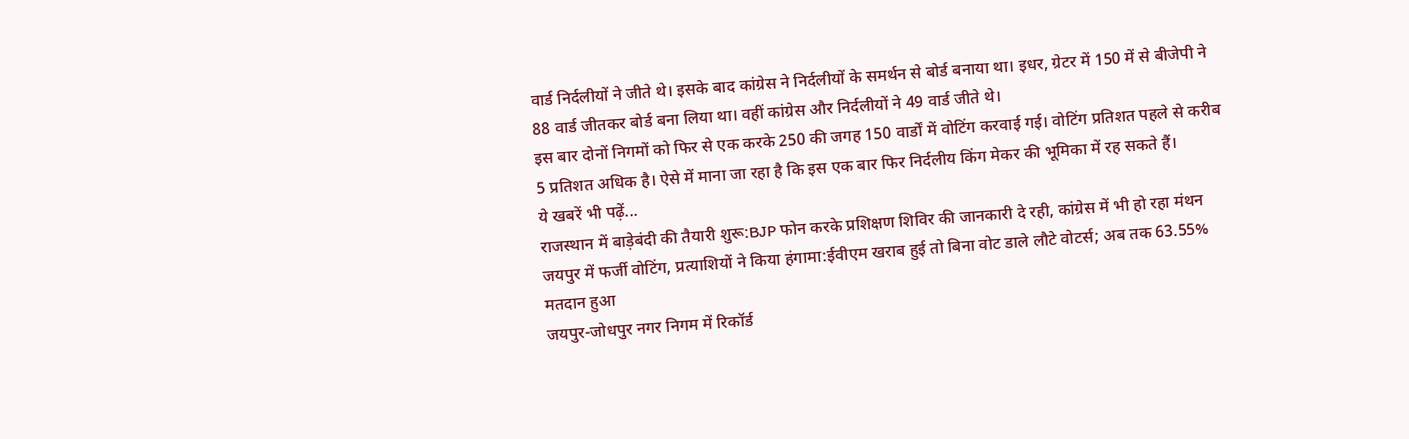वार्ड निर्दलीयों ने जीते थे। इसके बाद कांग्रेस ने निर्दलीयों के समर्थन से बोर्ड बनाया था। इधर, ग्रेटर में 150 में से बीजेपी ने 88 वार्ड जीतकर बोर्ड बना लिया था। वहीं कांग्रेस और निर्दलीयों ने 49 वार्ड जीते थे।
इस बार दोनों निगमों को फिर से एक करके 250 की जगह 150 वार्डों में वोटिंग करवाई गई। वोटिंग प्रतिशत पहले से करीब 5 प्रतिशत अधिक है। ऐसे में माना जा रहा है कि इस एक बार फिर निर्दलीय किंग मेकर की भूमिका में रह सकते हैं।
ये खबरें भी पढ़ें...
राजस्थान में बाड़ेबंदी की तैयारी शुरू:BJP फोन करके प्रशिक्षण शिविर की जानकारी दे रही, कांग्रेस में भी हो रहा मंथन
जयपुर में फर्जी वोटिंग, प्रत्याशियों ने किया हंगामा:ईवीएम खराब हुई तो बिना वोट डाले लौटे वोटर्स; अब तक 63.55% मतदान हुआ
जयपुर-जोधपुर नगर निगम में रिकॉर्ड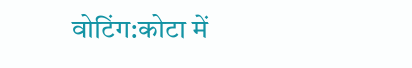वोटिंग:कोटा में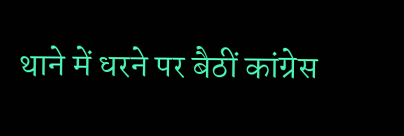थाने में धरने पर बैठीं कांग्रेस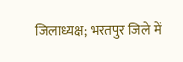जिलाध्यक्ष; भरतपुर जिले में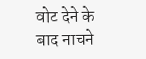वोट देने के बाद नाचने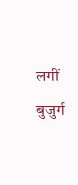लगीं बुजुर्ग